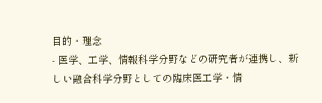目的・理念
- 医学、工学、情報科学分野などの研究者が連携し、新しい融合科学分野としての臨床医工学・情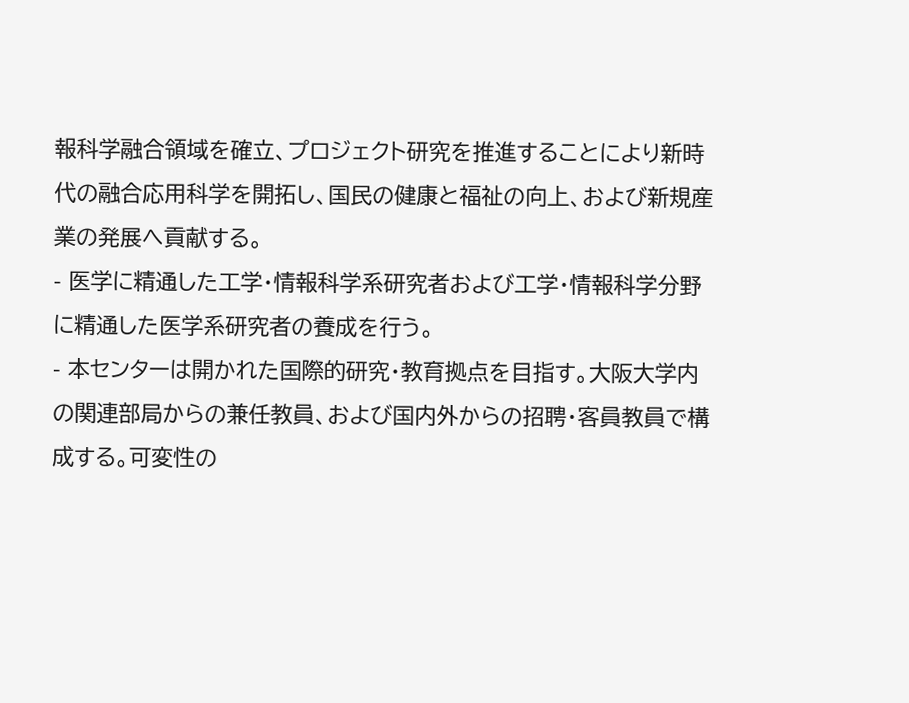報科学融合領域を確立、プロジェクト研究を推進することにより新時代の融合応用科学を開拓し、国民の健康と福祉の向上、および新規産業の発展へ貢献する。
- 医学に精通した工学・情報科学系研究者および工学・情報科学分野に精通した医学系研究者の養成を行う。
- 本センターは開かれた国際的研究・教育拠点を目指す。大阪大学内の関連部局からの兼任教員、および国内外からの招聘・客員教員で構成する。可変性の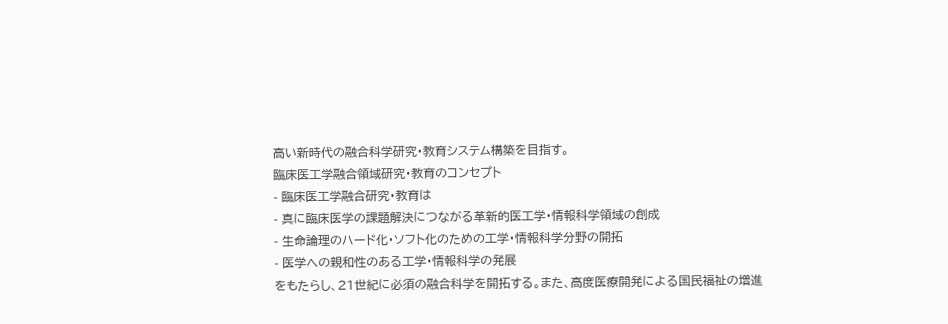高い新時代の融合科学研究・教育システム構築を目指す。
臨床医工学融合領域研究・教育のコンセプト
- 臨床医工学融合研究・教育は
- 真に臨床医学の課題解決につながる革新的医工学・情報科学領域の創成
- 生命論理のハード化・ソフト化のための工学・情報科学分野の開拓
- 医学への親和性のある工学・情報科学の発展
をもたらし、21世紀に必須の融合科学を開拓する。また、高度医療開発による国民福祉の増進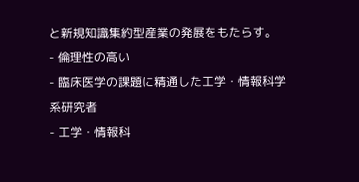と新規知識集約型産業の発展をもたらす。
- 倫理性の高い
- 臨床医学の課題に精通した工学・情報科学系研究者
- 工学・情報科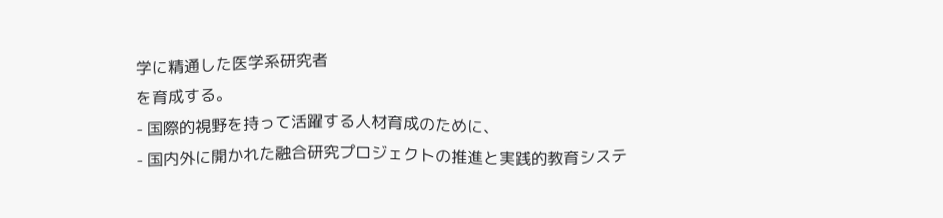学に精通した医学系研究者
を育成する。
- 国際的視野を持って活躍する人材育成のために、
- 国内外に開かれた融合研究プロジェクトの推進と実践的教育システ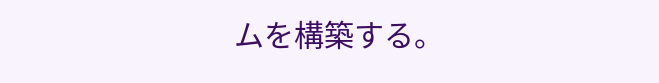ムを構築する。